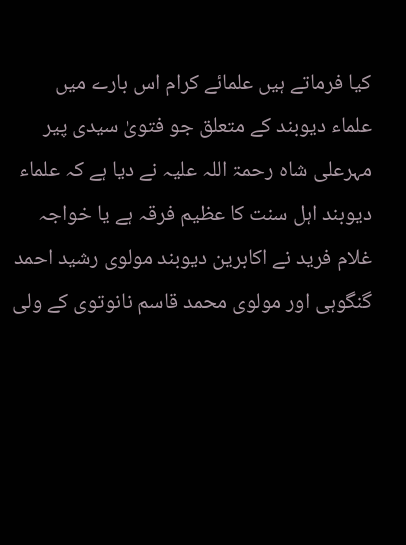کیا فرماتے ہیں علمائے کرام اس بارے میں
علماء دیوبند کے متعلق جو فتویٰ سیدی پیر مہرعلی شاہ رحمۃ اللہ علیہ نے دیا ہے کہ علماء دیوبند اہل سنت کا عظیم فرقہ ہے یا خواجہ غلام فرید نے اکابرین دیوبند مولوی رشید احمد گنگوہی اور مولوی محمد قاسم نانوتوی کے ولی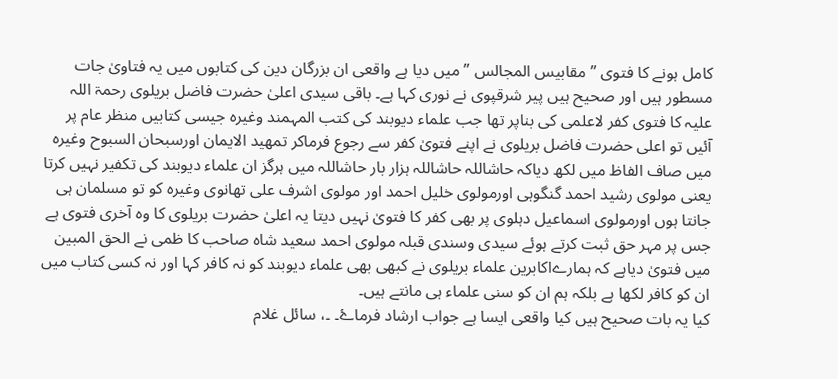کامل ہونے کا فتوی ” مقابیس المجالس ” میں دیا ہے واقعی ان بزرگان دین کی کتابوں میں یہ فتاویٰ جات مسطور ہیں اور صحیح ہیں پیر شرقپوی نے نوری کہا ہے۔ باقی سیدی اعلیٰ حضرت فاضل بریلوی رحمۃ اللہ علیہ کا فتوی کفر لاعلمی کی بناپر تھا جب علماء دیوبند کی کتب المہمند وغیرہ جیسی کتابیں منظر عام پر آئیں تو اعلی حضرت فاضل بریلوی نے اپنے فتویٰ کفر سے رجوع فرماکر تمھید الایمان اورسبحان السبوح وغیرہ میں صاف الفاظ میں لکھ دیاکہ حاشاللہ حاشاللہ ہزار بار حاشاللہ میں ہرگز ان علماء دیوبند کی تکفیر نہیں کرتا یعنی مولوی رشید احمد گنگوہی اورمولوی خلیل احمد اور مولوی اشرف علی تھانوی وغیرہ کو تو مسلمان ہی جانتا ہوں اورمولوی اسماعیل دہلوی پر بھی کفر کا فتویٰ نہیں دیتا یہ اعلیٰ حضرت بریلوی کا وہ آخری فتوی ہے جس پر مہر حق ثبت کرتے ہوئے سیدی وسندی قبلہ مولوی احمد سعید شاہ صاحب کا ظمی نے الحق المبین میں فتویٰ دیاہے کہ ہمارےاکابرین علماء بریلوی نے کبھی بھی علماء دیوبند کو نہ کافر کہا اور نہ کسی کتاب میں ان کو کافر لکھا ہے بلکہ ہم ان کو سنی علماء ہی مانتے ہیں۔
کیا یہ بات صحیح ہیں کیا واقعی ایسا ہے جواب ارشاد فرماۓ۔ ۔، سائل غلام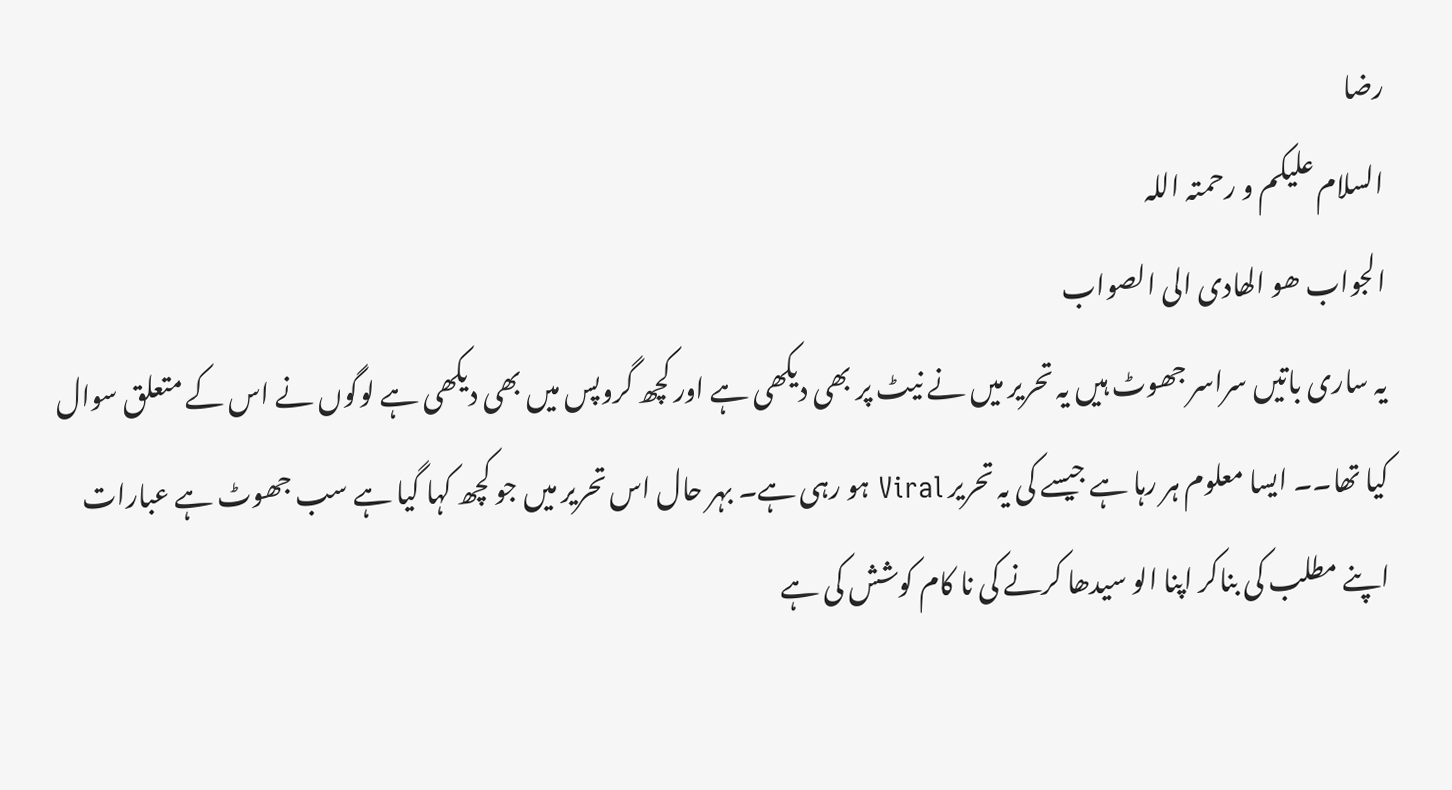رضا
السلام علیکم و رحمتہ اللہ
الجواب ھو الھادی الی الصواب
یہ ساری باتیں سراسر جھوٹ ہیں یہ تحریر میں نے نیٹ پر بھی دیکھی ہے اور کچھ گروپس میں بھی دیکھی ہے لوگوں نے اس کے متعلق سوال کیا تھا۔۔ ایسا معلوم ہر رہا ہے جیسے کی یہ تحریر Viral ہو رہی ہے۔ بہر حال اس تحریر میں جو کچھ کہا گیا ہے سب جھوٹ ہے عبارات اپنے مطلب کی بناکر اپنا الو سیدھا کرنے کی نا کام کوشش کی ہے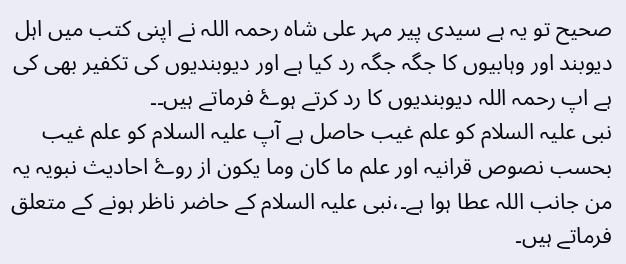صحیح تو یہ ہے سیدی پیر مہر علی شاہ رحمہ اللہ نے اپنی کتب میں اہل دیوبند اور وہابیوں کا جگہ جگہ رد کیا ہے اور دیوبندیوں کی تکفیر بھی کی ہے اپ رحمہ اللہ دیوبندیوں کا رد کرتے ہوۓ فرماتے ہیں۔۔
نبی علیہ السلام کو علم غیب حاصل ہے آپ علیہ السلام کو علم غیب بحسب نصوص قرانیہ اور علم ما کان وما یکون از روۓ احادیث نبویہ یہ من جانب اللہ عطا ہوا ہے۔،نبی علیہ السلام کے حاضر ناظر ہونے کے متعلق فرماتے ہیں۔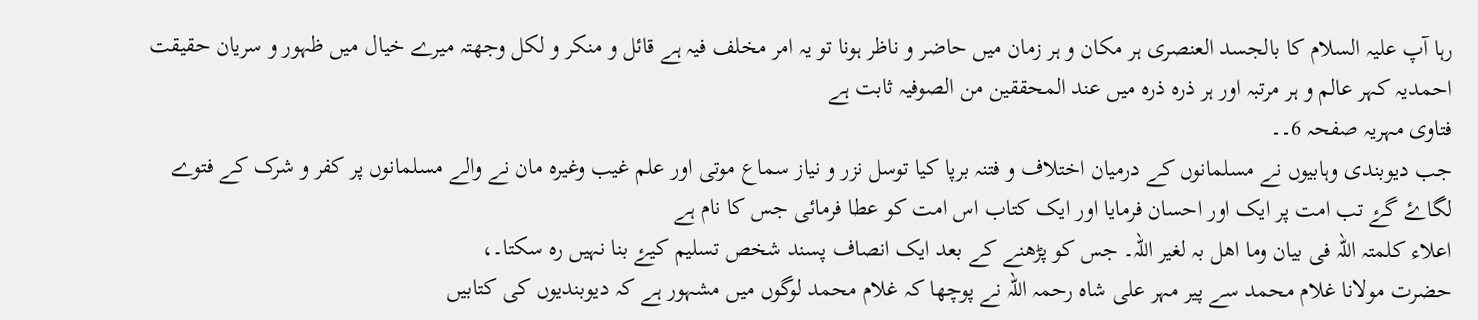رہا آپ علیہ السلام کا بالجسد العنصری ہر مکان و ہر زمان میں حاضر و ناظر ہونا تو یہ امر مخلف فیہ ہے قائل و منکر و لکل وجھتہ میرے خیال میں ظہور و سریان حقیقت احمدیہ کہر عالم و ہر مرتبہ اور ہر ذرہ ذرہ میں عند المحققین من الصوفیہ ثابت ہے
فتاوی مہریہ صفحہ 6۔۔
جب دیوبندی وہابیوں نے مسلمانوں کے درمیان اختلاف و فتنہ برپا کیا توسل نزر و نیاز سماع موتی اور علم غیب وغیرہ مان نے والے مسلمانوں پر کفر و شرک کے فتوے لگاۓ گۓ تب امت پر ایک اور احسان فرمایا اور ایک کتاب اس امت کو عطا فرمائی جس کا نام ہے
اعلاء کلمتہ اللہ فی بیان وما اھل بہ لغیر اللہ۔ جس کو پڑھنے کے بعد ایک انصاف پسند شخص تسلیم کیۓ بنا نہیں رہ سکتا۔،
حضرت مولانا غلام محمد سے پیر مہر علی شاہ رحمہ اللہ نے پوچھا کہ غلام محمد لوگوں میں مشہور ہے کہ دیوبندیوں کی کتابیں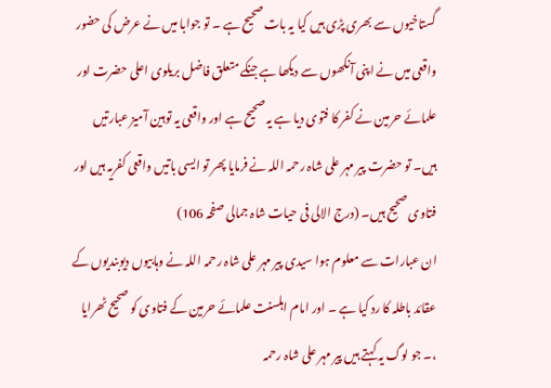گستاخیوں سے بھری پڑی ہیں کیا یہ بات صحیح ہے ۔ تو جوابا میں نے عرض کی حضور واقعی میں نے اپنی آنکھوں سے دیکھا ہے جنکے متعلق فاضل بریلوی اعلی حضرت اور علمائے حرمین نے کفر کا فتوی دیا ہے یہ صحیح ہے اور واقعی یہ توہین آمیز عبارتیں ہیں۔ تو حضرت پیر مہر علی شاہ رحمہ اللہ نے فرمایا پھر تو ایسی باتیں واقعی کفریہ ہیں اور فتاوی صحیح ہیں۔ (درج الالی فی حیات شاہ جمالی صفحہ 106)
ان عبارات سے معلوم ہوا سیدی پیر مہر علی شاہ رحمہ اللہ نے وہابیوں دیوبندیوں کے عقائد باطلہ کا رد کیا ہے ۔ اور امام اہلسنت علمائے حرمین کے فتاوی کو صحیح ٹھرایا ،۔ جو لوگ یہ کہتے ہیں پیر مہر علی شاہ رحمہ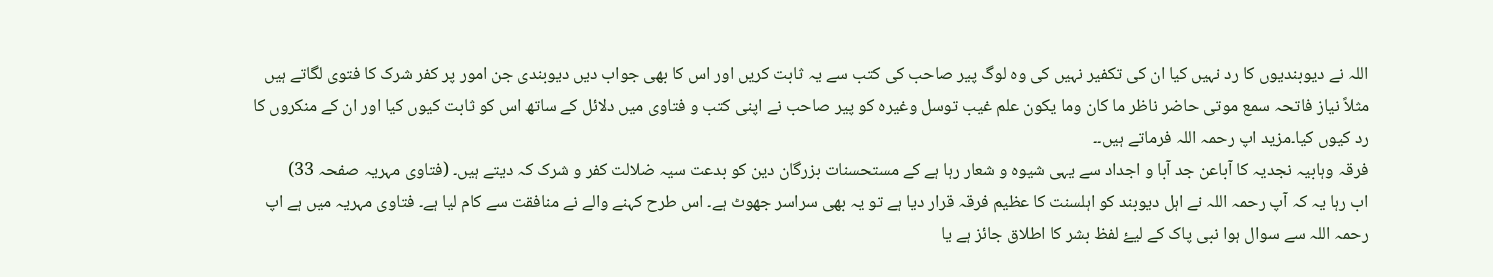اللہ نے دیوبندیوں کا رد نہیں کیا ان کی تکفیر نہیں کی وہ لوگ پیر صاحب کی کتب سے یہ ثابت کریں اور اس کا بھی جواب دیں دیوبندی جن امور پر کفر شرک کا فتوی لگاتے ہیں مثلاً نیاز فاتحہ سمع موتی حاضر ناظر ما کان وما یکون علم غیب توسل وغیرہ کو پیر صاحب نے اپنی کتب و فتاوی میں دلائل کے ساتھ اس کو ثابت کیوں کیا اور ان کے منکروں کا رد کیوں کیا۔مزید اپ رحمہ اللہ فرماتے ہیں۔۔
فرقہ وہابیہ نجدیہ کا آباعن جد آبا و اجداد سے یہی شیوہ و شعار رہا ہے کے مستحسنات بزرگان دین کو بدعت سیہ ضلالت کفر و شرک کہ دیتے ہیں۔ (فتاوی مہریہ صفحہ 33)
اب رہا یہ کہ آپ رحمہ اللہ نے اہل دیوبند کو اہلسنت کا عظیم فرقہ قرار دیا ہے تو یہ بھی سراسر جھوٹ ہے۔ اس طرح کہنے والے نے منافقت سے کام لیا ہے۔ فتاوی مہریہ میں ہے اپ رحمہ اللہ سے سوال ہوا نبی پاک کے لیۓ لفظ بشر کا اطلاق جائز ہے یا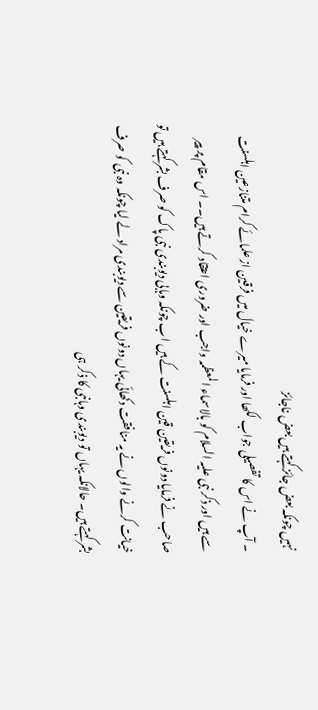نہیں چونکہ بعض جائز کہتے ہیں بعض ناجائز
۔ آپ نے اس کا تفصیلی جواب لکھا اور فرمایا میرے خیال میں فرقین از علمائے کرام متنازعین اہلسنت سے ہیں اور ذکر نبی علیہ السلام کو بالاسماء المعظمہ واجب اور ضروری اعتقاد کرتے ہیں۔۔ اس مقام پر پیر صاحب نے فرمایا دونوں فریقین قین اہلسنت کے ہیں اب چونکہ وہابی دیوبندی نبی پاک کو صرف بشر کہتے ہیں تو خیانت کرنے والوں نے یہ منافقت دکھائی یہاں دونوں فریقین سے دیوبندی مراد لے لیا چونکہ وہ نبی کو صرف بشر کہتے ہیں۔ حالانکہ یہاں تو دیوبندی وہانبی کا ذکر ہی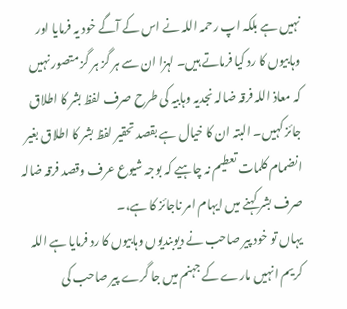نہیں ہے بلکہ اپ رحمہ اللہ نے اس کے آگے خود یہ فرمایا اور وہابیوں کا رد کیا فرماتے ہیں۔ لہزا ان سے ہر گز ہر گز متصور نہیں کہ معاذ اللہ فرقہ ضالہ نجدیہ وہابیہ کی طرح صرف لفظ بشر کا اطلاق جائز کہیں۔ البتہ ان کا خیال ہے بقصد تحقیر لفظ بشر کا اطلاق بغیر انضمام کلمات تعطیم نہ چاہیے کہ بوجہ شیوع عرف وقصد فرقہ ضالہ صرف بشر کہنے میں ایہام امر ناجائز کا ہے،۔
یہاں تو خود پیر صاحب نے دیوبندیوں وہابیوں کا رد فرمایا ہے اللہ کریم انہیں مارے کے جہنم میں جا گرے پیر صاحب کی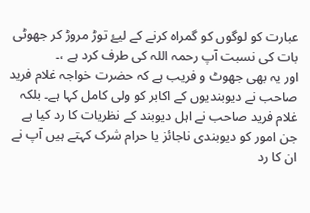عبارت کو لوگوں کو گمراہ کرنے کے لیۓ توڑ مروڑ کر جھوٹی بات کی نسبت آپ رحمہ اللہ کی طرف کرد ہے ،۔
اور یہ بھی جھوٹ و فریب ہے کہ حضرت خواجہ غلام فرید صاحب نے دیوبندیوں کے اکابر کو ولی کامل کہا ہے۔ بلکہ غلام فرید صاحب نے اہل دیوبند کے نظریات کا رد کیا ہے جن امور کو دیوبندی ناجائز یا حرام شرک کہتے ہیں آپ نے ان کا رد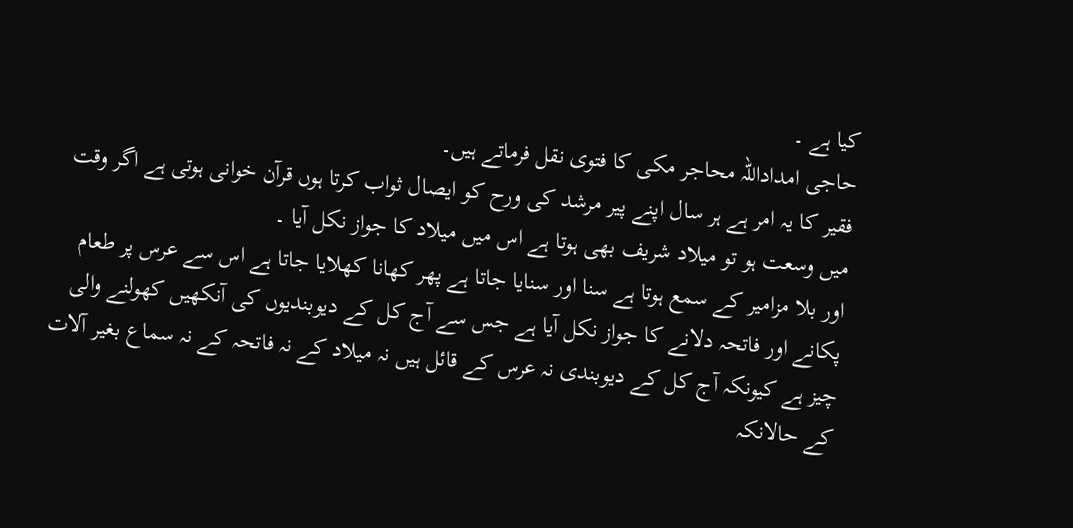کیا ہے ۔
حاجی امداداللہ محاجر مکی کا فتوی نقل فرماتے ہیں۔
فقیر کا یہ امر ہے ہر سال اپنے پیر مرشد کی ورح کو ایصال ثواب کرتا ہوں قرآن خوانی ہوتی ہے اگر وقت میں وسعت ہو تو میلاد شریف بھی ہوتا ہے اس میں میلاد کا جواز نکل آیا ۔
اور بلا مزامیر کے سمع ہوتا ہے سنا اور سنایا جاتا ہے پھر کھانا کھلایا جاتا ہے اس سے عرس پر طعام پکانے اور فاتحہ دلانے کا جواز نکل آیا ہے جس سے آج کل کے دیوبندیوں کی آنکھیں کھولنے والی چیز ہے کیونکہ آج کل کے دیوبندی نہ عرس کے قائل ہیں نہ میلاد کے نہ فاتحہ کے نہ سماع بغیر آلات کے حالانکہ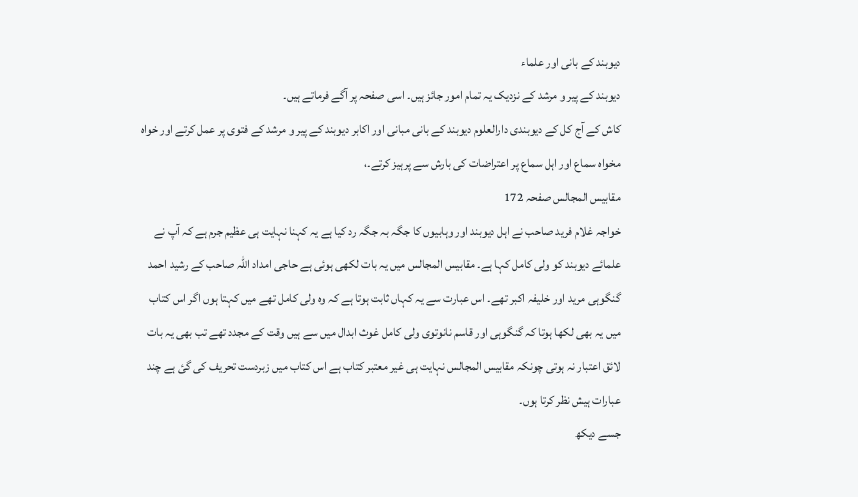دیوبند کے بانی اور علماء
دیوبند کے پیر و مرشد کے نزدیک یہ تمام امور جائز ہیں۔ اسی صفحہ پر آگے فرماتے ہیں۔
کاش کے آج کل کے دیوبندی دارالعلوم دیوبند کے بانی مبانی اور اکابر دیوبند کے پیر و مرشد کے فتوی پر عمل کرتے اور خواہ مخواہ سماع اور اہل سماع پر اعتراضات کی بارش سے پرہیز کرتے۔،
مقابیس المجالس صفحہ 172
خواجہ غلام فرید صاحب نے اہل دیوبند اور وہابیوں کا جگہ بہ جگہ رد کیا ہے یہ کہنا نہایت ہی عظیم جرم ہے کہ آپ نے علمائے دیوبند کو ولی کامل کہا ہے۔ مقابیس المجالس میں یہ بات لکھی ہوئی ہے حاجی امداد اللہ صاحب کے رشید احمد گنگوہی مرید اور خلیفہ اکبر تھے۔ اس عبارت سے یہ کہاں ثابت ہوتا ہے کہ وہ ولی کامل تھے میں کہتا ہوں اگر اس کتاب میں یہ بھی لکھا ہوتا کہ گنگوہی اور قاسم نانوتوی ولی کامل غوث ابدال میں سے ہیں وقت کے مجدد تھے تب بھی یہ بات لائق اعتبار نہ ہوتی چونکہ مقابیس المجالس نہایت ہی غیر معتبر کتاب ہے اس کتاب میں زبردست تحریف کی گئ ہے چند عبارات ہیش نظر کرتا ہوں۔
جسے دیکھ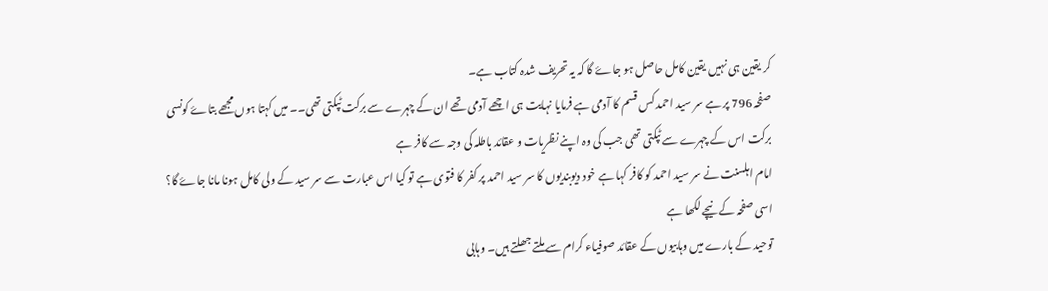کر یقین ہی نہیں یقین کامل حاصل ہو جاۓ گا کہ یہ تحریف شدہ کتاب ہے۔
صفحہ 796 پر ہے سر سید احمد کس قسم کا آدمی ہے فرمایا نہایت ہی اچھے آدمی تھے ان کے چہرے سے برکت ٹپکتی تھی۔۔ میں کہتا ہوں مجھے بتاۓ کونسی برکت اس کے چہرے سے ٹپکتی تھی جب کی وہ اپنے نظریات و عقائد باطلہ کی وجہ سے کافر ہے
امام اہلسنت نے سر سید احمد کو کافر کہا ہے خود دیوبندیوں کا سر سید احمد پر کفر کا فتوی ہے تو کیا اس عبارت سے سر سید کے ولی کامل ہونا مانا جاۓ گا؟
اسی صفحہ کے نیچے لکھا ہے
توحید کے بارے میں وہابیوں کے عقائد صوفیاء کرام سے ملتے جھلتے ہیں۔ وہابی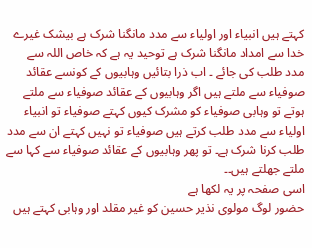کہتے ہیں انبیاء اور اولیاء سے مدد مانگنا شرک ہے بیشک غیرے خدا سے امداد مانگنا شرک ہے توحید یہ ہے کہ خاص اللہ سے مدد طلب کی جائے ۔ اب ذرا بتائیں وہابیوں کے کونسے عقائد صوفیاء سے ملتے ہیں اگر وہابیوں کے عقائد صوفیاء سے ملتے ہوتے تو وہابی صوفیاء کو مشرک کیوں کہتے صوفیاء تو انبیاء اولیاء سے مدد طلب کرتے ہیں صوفیاء تو نہیں کہتے ان سے مدد طلب کرنا شرک ہے۔ تو پھر وہابیوں کے عقائد صوفیاء سے کہا سے ملتے جھلتے ہیں۔۔
اسی صفحہ پر یہ لکھا ہے
حضور لوگ مولوی نذیر حسین کو غیر مقلد اور وہابی کہتے ہیں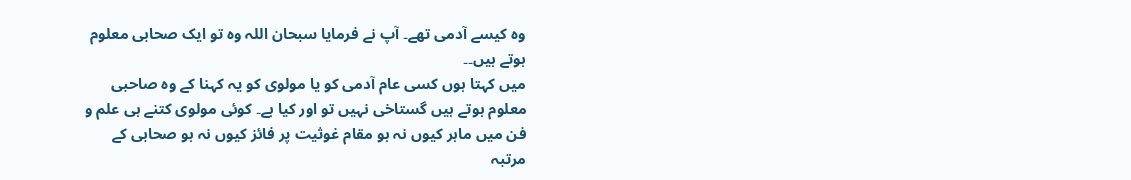وہ کیسے آدمی تھے۔ آپ نے فرمایا سبحان اللہ وہ تو ایک صحابی معلوم ہوتے ہیں۔۔
میں کہتا ہوں کسی عام آدمی کو یا مولوی کو یہ کہنا کے وہ صاحبی معلوم ہوتے ہیں گستاخی نہیں تو اور کیا ہے۔ کوئی مولوی کتنے ہی علم و فن میں ماہر کیوں نہ ہو مقام غوثیت پر فائز کیوں نہ ہو صحابی کے مرتبہ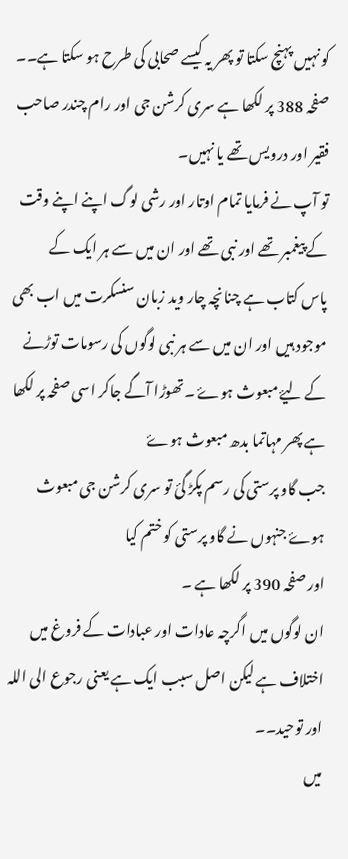کو نہیں پہنچ سکتا تو پھر یہ کیسے صحابی کی طرح ہو سکتا ہے۔۔
صفحہ 388 پر لکھا ہے سری کرشن جی اور رام چندر صاحب فقیر اور درویس تھے یا نہیں۔
تو آپ نے فرمایا تمام اوتار اور رشی لوگ اپنے اپنے وقت کے پیغمبر تھے اور نبی تھے اور ان میں سے ہر ایک کے
پاس کتاب ہے چنانچہ چار وید زبان سنسکرت میں اب بھی موجود ہیں اور ان میں سے ہر نبی لوگوں کی رسومات توڑنے کے لیۓ مبعوث ہوۓ ۔تھوڑا آگے جاکر اسی صفحہ پر لکھا ہے پھر مہاتما بدھ مبعوث ہوۓ
جب گاو پرستی کی رسم پکڑ گئ تو سری کرشن جی مبعوث ہوۓ جنہوں نے گاو پرستی کو ختم کیا
اور صفحہ 390 پر لکھا ہے ۔
ان لوگوں میں اگرچہ عادات اور عبادات کے فروغ میں اختلاف ہے لیکن اصل سبب ایک ہے یعنی رجوع الی اللہ اور توحید۔۔
میں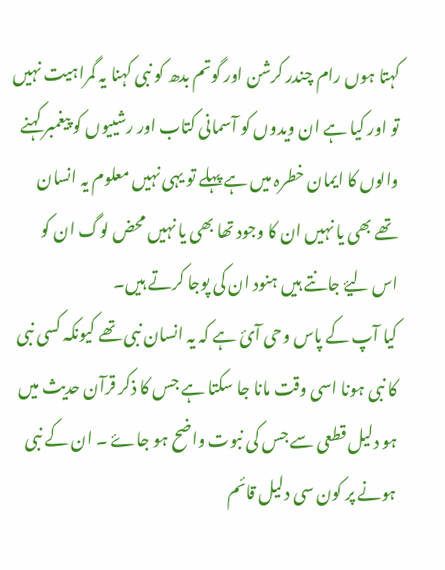کہتا ہوں رام چندر کرشن اور گوتم بدھ کو نبی کہنا یہ گمراہیت نہیں تو اور کیا ہے ان ویدوں کو آسمانی کتاب اور رشییوں کو پیغمبر کہنے والوں کا ایمان خطرہ میں ہے پہلے تو یہی نہیں معلوم یہ انسان تھے بھی یا نہیں ان کا وجود تھا بھی یا نہیں محض لوگ ان کو اس لیۓ جانتے ہیں ہنود ان کی پوجا کرتے ہیں۔
کیا آپ کے پاس وحی آئ ہے کہ یہ انسان نبی تھے کیونکہ کسی نبی کا نبی ہونا اسی وقت مانا جا سکتا ہے جس کا ذکر قرآن حدیث میں ہو دلیل قطعی سے جس کی نبوت واضح ہو جاۓ ۔ ان کے نبی ہونے پر کون سی دلیل قائم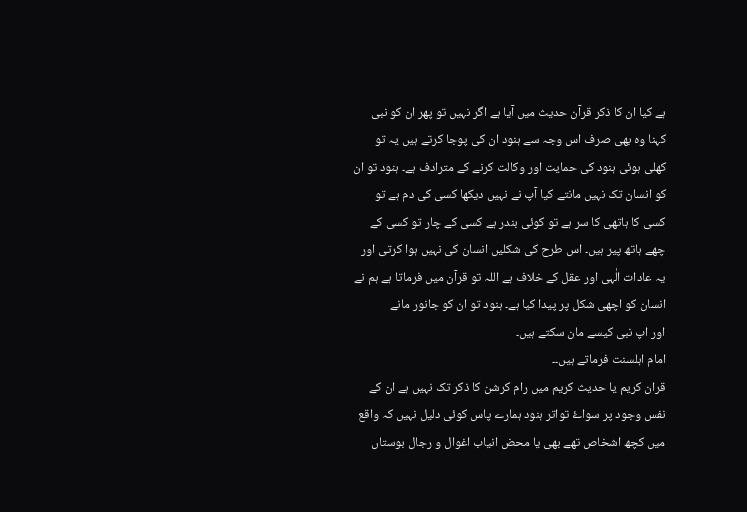ہے کیا ان کا ذکر قرآن حدیث میں آیا ہے اگر نہیں تو پھر ان کو نبی کہنا وہ بھی صرف اس وجہ سے ہنود ان کی پوجا کرتے ہیں یہ تو کھلی ہوئی ہنود کی حمایت اور وکالت کرنے کے مترادف ہے۔ ہنود تو ان کو انسان تک نہیں مانتے کیا آپ نے نہیں دیکھا کسی کی دم ہے تو کسی کا ہاتھی کا سر ہے تو کوئی بندر ہے کسی کے چار تو کسی کے چھے ہاتھ پیر ہیں۔ اس طرح کی شکلیں انسان کی نہیں ہوا کرتی اور یہ عادات الٰہی اور عقل کے خلاف ہے اللہ تو قرآن میں فرماتا ہے ہم نے انسان کو اچھی شکل پر پیدا کیا ہے۔ ہنود تو ان کو جانور مانے
اور اپ نبی کیسے مان سکتے ہیں۔
امام اہلسنت فرماتے ہیں۔۔
قران کریم یا حدیث کریم میں رام کرشن کا ذکر تک نہیں ہے ان کے نفس وجود پر سواۓ تواتر ہنود ہمارے پاس کوئی دلیل نہیں کہ واقع میں کچھ اشخاص تھے بھی یا محض انیاب اغوال و رجال بوستاں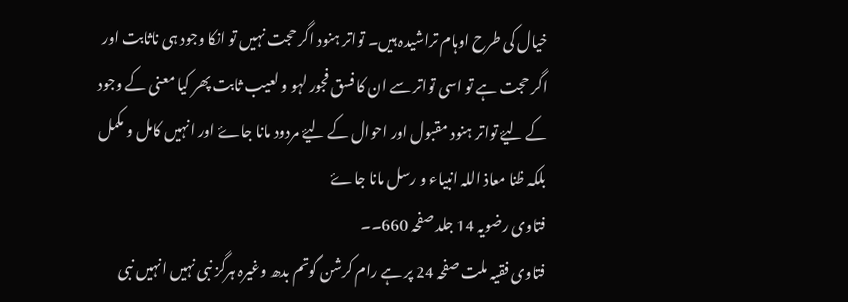خیال کی طرح اوہام تراشیدہ ہیں۔ تواتر ہنود اگر حجت نہیں تو انکا وجود ہی ناثابت اور اگر حجت ہے تو اسی تواتر سے ان کا فسق فجور لہو و لعیب ثابت پھر کیا معنی کے وجود کے لیۓ تواتر ہنود مقبول اور احوال کے لیۓ مردود مانا جاۓ اور انہیں کامل و مکمل بلکہ ظنا معاذ اللہ انبیاء و رسل مانا جاۓ
فتاوی رضویہ 14 جلد صفحہ 660۔۔
فتاوی فقیہ ملت صفحہ 24 پر ہے رام کرشن گوتم بدھ وغیرہ ہرگز نبی نہیں انہیں نبی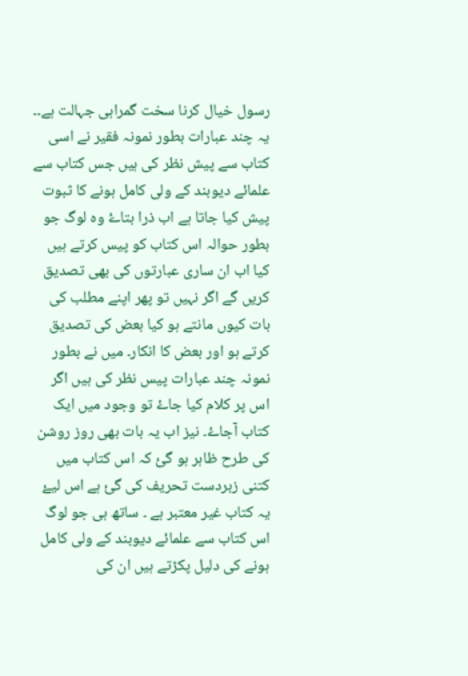رسول خیال کرنا سخت گمراہی جہالت ہے۔۔
یہ چند عبارات بطور نمونہ فقیر نے اسی کتاب سے پیش نظر کی ہیں جس کتاب سے علمائے دیوبند کے ولی کامل ہونے کا ثبوت پیش کیا جاتا ہے اب ذرا بتاۓ وہ لوگ جو بطور حوالہ اس کتاب کو پیس کرتے ہیں کیا اب ان ساری عبارتوں کی بھی تصدیق کریں گے اگر نہیں تو پھر اپنے مطلب کی بات کیوں مانتے ہو کیا بعض کی تصدیق کرتے ہو اور بعض کا انکار۔ میں نے بطور نمونہ چند عبارات پیس نظر کی ہیں اگر اس پر کلام کیا جاۓ تو وجود میں ایک کتاب آجاۓ۔ نیز اب یہ بات بھی روز روشن کی طرح ظاہر ہو گئ کہ اس کتاب میں کتنی زبردست تحریف کی گئ ہے اس لیۓ یہ کتاب غیر معتبر ہے ۔ ساتھ ہی جو لوگ اس کتاب سے علمائے دیوبند کے ولی کامل ہونے کی دلیل پکڑتے ہیں ان کی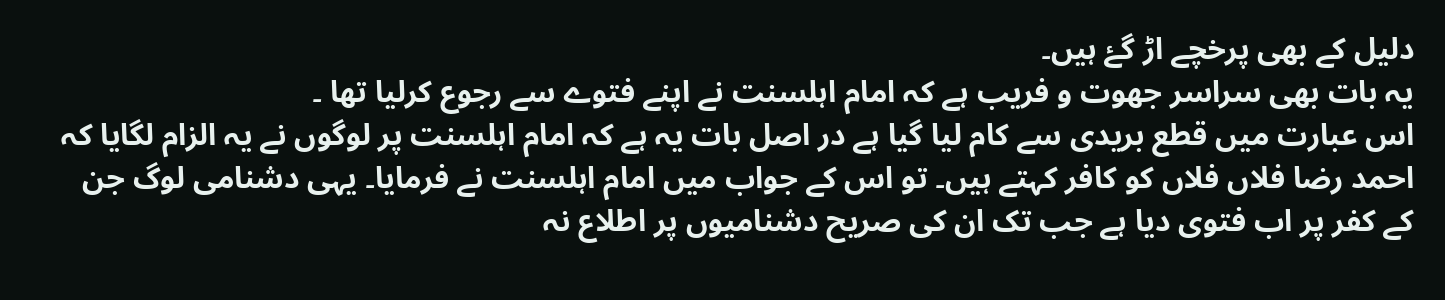دلیل کے بھی پرخچے اڑ گۓ ہیں۔
یہ بات بھی سراسر جھوت و فریب ہے کہ امام اہلسنت نے اپنے فتوے سے رجوع کرلیا تھا ۔
اس عبارت میں قطع بریدی سے کام لیا گیا ہے در اصل بات یہ ہے کہ امام اہلسنت پر لوگوں نے یہ الزام لگایا کہ احمد رضا فلاں فلاں کو کافر کہتے ہیں۔ تو اس کے جواب میں امام اہلسنت نے فرمایا۔ یہی دشنامی لوگ جن کے کفر پر اب فتوی دیا ہے جب تک ان کی صریح دشنامیوں پر اطلاع نہ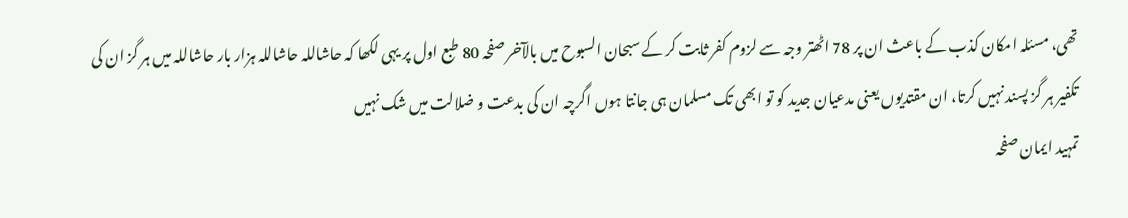تھی، مسئلہ امکان کذب کے باعث ان پر 78 اٹھتر وجہ سے لزوم کفر ثابت کر کے سبحان السبوح میں بالآخر صفحہ 80 طبع اول پر یہی لکھا کہ حاشاللہ حاشاللہ ہزار بار حاشاللہ میں ہر گز ان کی تکفیر ہر گز پسند نہیں کرتا، ان مقتدیوں یعنی مدعیان جدید کو تو ابھی تک مسلمان ہی جانتا ہوں اگرچہ ان کی بدعت و ضلالت میں شک نہیں
تمہید ایمان صفحہ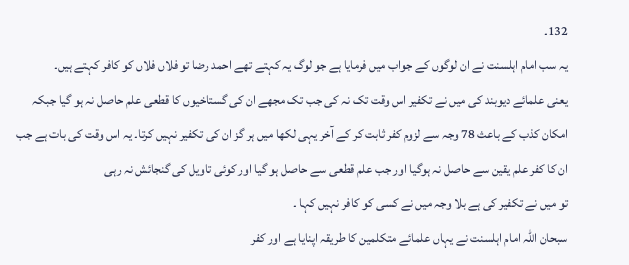132۔
یہ سب امام اہلسنت نے ان لوگوں کے جواب میں فرمایا ہے جو لوگ یہ کہتے تھے احمد رضا تو فلاں فلاں کو کافر کہتے ہیں۔
یعنی علمائے دیوبند کی میں نے تکفیر اس وقت تک نہ کی جب تک مجھے ان کی گستاخیوں کا قطعی علم حاصل نہ ہو گیا جبکہ امکان کذب کے باعث 78 وجہ سے لزوم کفر ثابت کر کے آخر یہی لکھا میں ہر گز ان کی تکفیر نہیں کرتا۔ یہ اس وقت کی بات ہے جب ان کا کفر علم یقین سے حاصل نہ ہوگیا اور جب علم قطعی سے حاصل ہو گیا اور کوئی تاویل کی گنجائش نہ رہی
تو میں نے تکفیر کی ہے بلا وجہ میں نے کسی کو کافر نہیں کہا ۔
سبحان اللہ امام اہلسنت نے یہاں علمائے متکلمین کا طریقہ اپنایا ہے اور کفر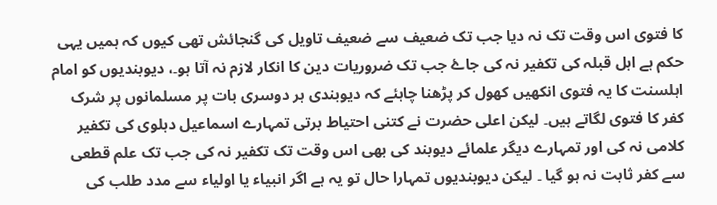کا فتوی اس وقت تک نہ دیا جب تک ضعیف سے ضعیف تاویل کی گنجائش تھی کیوں کہ ہمیں یہی حکم ہے اہل قبلہ کی تکفیر نہ کی جاۓ جب تک ضروریات دین کا انکار لازم نہ آتا ہو۔، دیوبندیوں کو امام اہلسنت کا یہ فتوی انکھیں کھول کر پڑھنا چاہئے کہ دیوبندی ہر دوسری بات پر مسلمانوں پر شرک کفر کا فتوی لگاتے ہیں۔ لیکن اعلی حضرت نے کتنی احتیاط برتی تمہارے اسماعیل دہلوی کی تکفیر کلامی نہ کی اور تمہارے دیگر علمائے دیوبند کی بھی اس وقت تک تکفیر نہ کی جب تک علم قطعی سے کفر ثابت نہ ہو گیا ۔ لیکن دیوبندیوں تمہارا حال تو یہ ہے اگر انبیاء یا اولیاء سے مدد طلب کی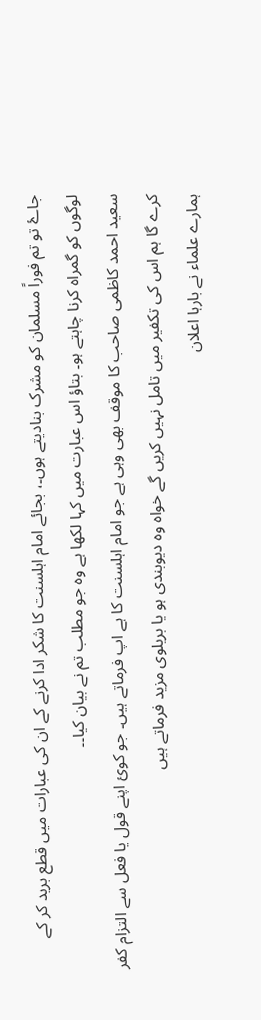جاۓ تو تم فوراً مسلمان کو مشرک بنادیتے ہوں۔، بجائے امام اہلسنت کا شکر ادا کرنے کے ان کی عبارات میں قطع برید کر کے لوگوں کو گمراہ کرنا چاہتے ہو۔ بتاؤ اس عبارت میں کہا لکھا ہے وہ جو مطلب تم نے بیان کیا۔۔
سعید احمد کاظمی صاحب کا موقف بھی وہی ہے جو امام اہلسنت کا ہے اپ فرماتے ہیں۔ جو کوئ اپنے قول یا فعل سے التزام کفر کرے گا ہم اس کی تکفیر میں تامل نہیں کریں گے خواہ وہ دیوبندی ہو یا بریلوی مزید فرماتے ہیں
ہمارے علماء نے بارہا اعلان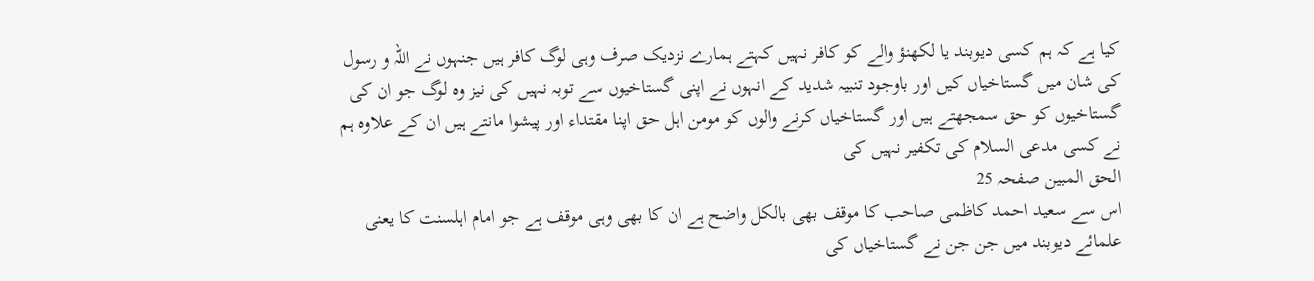کیا ہے کہ ہم کسی دیوبند یا لکھنؤ والے کو کافر نہیں کہتے ہمارے نزدیک صرف وہی لوگ کافر ہیں جنہوں نے اللہ و رسول کی شان میں گستاخیاں کیں اور باوجود تنبیہ شدید کے انہوں نے اپنی گستاخیوں سے توبہ نہیں کی نیز وہ لوگ جو ان کی گستاخیوں کو حق سمجھتے ہیں اور گستاخیاں کرنے والوں کو مومن اہل حق اپنا مقتداء اور پیشوا مانتے ہیں ان کے علاوہ ہم نے کسی مدعی السلام کی تکفیر نہیں کی
الحق المبین صفحہ 25
اس سے سعید احمد کاظمی صاحب کا موقف بھی بالکل واضح ہے ان کا بھی وہی موقف ہے جو امام اہلسنت کا یعنی علمائے دیوبند میں جن جن نے گستاخیاں کی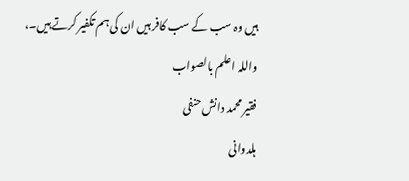ہیں وہ سب کے سب کافر ہیں ان کی ہم تکفیر کرتے ہیں۔،
واللہ اعلم بالصواب
فقیر محمد دانش حنفی
ہلدوانی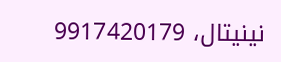نینیتال، 9917420179